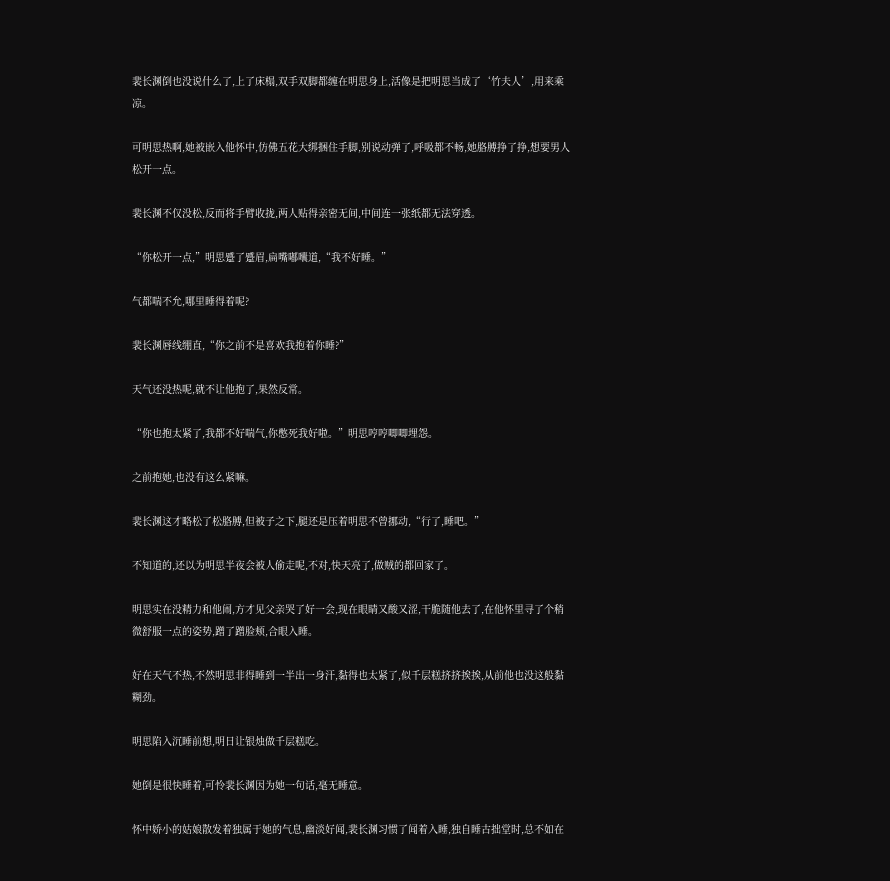裴长渊倒也没说什么了,上了床榻,双手双脚都缠在明思身上,活像是把明思当成了‘竹夫人’,用来乘凉。

可明思热啊,她被嵌入他怀中,仿佛五花大绑捆住手脚,别说动弹了,呼吸都不畅,她胳膊挣了挣,想要男人松开一点。

裴长渊不仅没松,反而将手臂收拢,两人贴得亲密无间,中间连一张纸都无法穿透。

“你松开一点,”明思蹙了蹙眉,扁嘴嘟囔道,“我不好睡。”

气都喘不允,哪里睡得着呢?

裴长渊唇线绷直,“你之前不是喜欢我抱着你睡?”

天气还没热呢,就不让他抱了,果然反常。

“你也抱太紧了,我都不好喘气,你憋死我好啦。”明思哼哼唧唧埋怨。

之前抱她,也没有这么紧嘛。

裴长渊这才略松了松胳膊,但被子之下,腿还是压着明思不曾挪动,“行了,睡吧。”

不知道的,还以为明思半夜会被人偷走呢,不对,快天亮了,做贼的都回家了。

明思实在没精力和他闹,方才见父亲哭了好一会,现在眼睛又酸又涩,干脆随他去了,在他怀里寻了个稍微舒服一点的姿势,蹭了蹭脸颊,合眼入睡。

好在天气不热,不然明思非得睡到一半出一身汗,黏得也太紧了,似千层糕挤挤挨挨,从前他也没这般黏糊劲。

明思陷入沉睡前想,明日让银烛做千层糕吃。

她倒是很快睡着,可怜裴长渊因为她一句话,毫无睡意。

怀中娇小的姑娘散发着独属于她的气息,幽淡好闻,裴长渊习惯了闻着入睡,独自睡古拙堂时,总不如在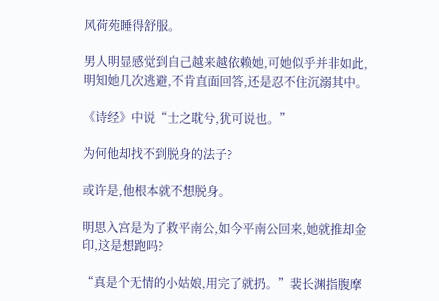风荷苑睡得舒服。

男人明显感觉到自己越来越依赖她,可她似乎并非如此,明知她几次逃避,不肯直面回答,还是忍不住沉溺其中。

《诗经》中说“士之耽兮,犹可说也。”

为何他却找不到脱身的法子?

或许是,他根本就不想脱身。

明思入宫是为了救平南公,如今平南公回来,她就推却金印,这是想跑吗?

“真是个无情的小姑娘,用完了就扔。”裴长渊指腹摩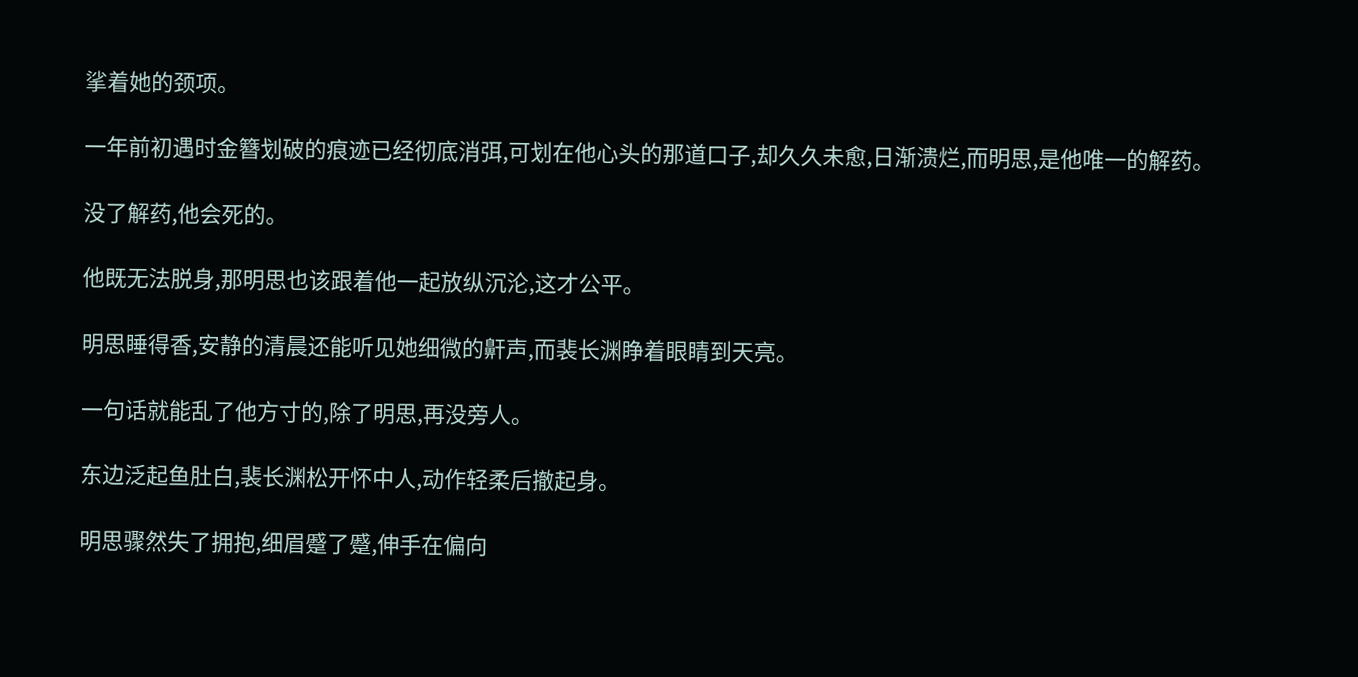挲着她的颈项。

一年前初遇时金簪划破的痕迹已经彻底消弭,可划在他心头的那道口子,却久久未愈,日渐溃烂,而明思,是他唯一的解药。

没了解药,他会死的。

他既无法脱身,那明思也该跟着他一起放纵沉沦,这才公平。

明思睡得香,安静的清晨还能听见她细微的鼾声,而裴长渊睁着眼睛到天亮。

一句话就能乱了他方寸的,除了明思,再没旁人。

东边泛起鱼肚白,裴长渊松开怀中人,动作轻柔后撤起身。

明思骤然失了拥抱,细眉蹙了蹙,伸手在偏向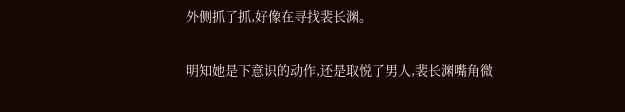外侧抓了抓,好像在寻找裴长渊。

明知她是下意识的动作,还是取悦了男人,裴长渊嘴角微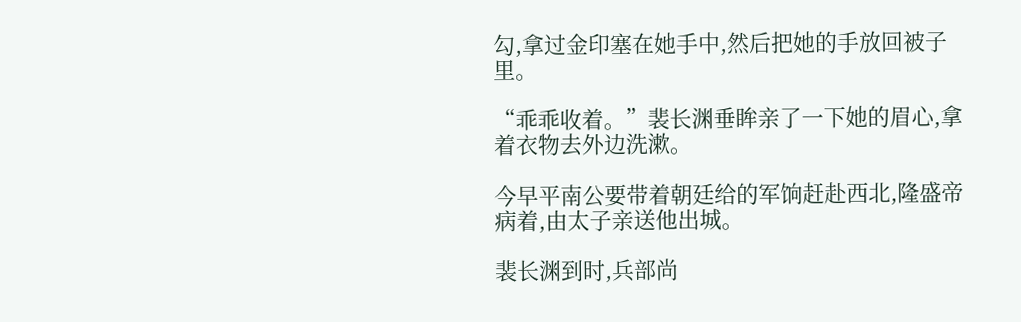勾,拿过金印塞在她手中,然后把她的手放回被子里。

“乖乖收着。”裴长渊垂眸亲了一下她的眉心,拿着衣物去外边洗漱。

今早平南公要带着朝廷给的军饷赶赴西北,隆盛帝病着,由太子亲送他出城。

裴长渊到时,兵部尚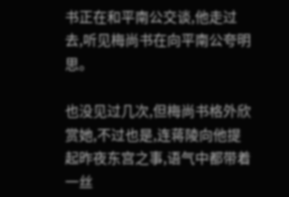书正在和平南公交谈,他走过去,听见梅尚书在向平南公夸明思。

也没见过几次,但梅尚书格外欣赏她,不过也是,连蒋陵向他提起昨夜东宫之事,语气中都带着一丝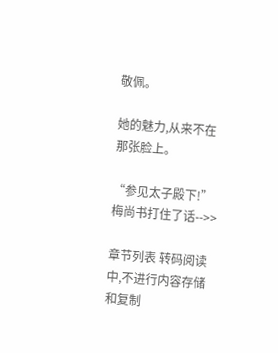敬佩。

她的魅力,从来不在那张脸上。

“参见太子殿下!”梅尚书打住了话-->>

章节列表 转码阅读中,不进行内容存储和复制